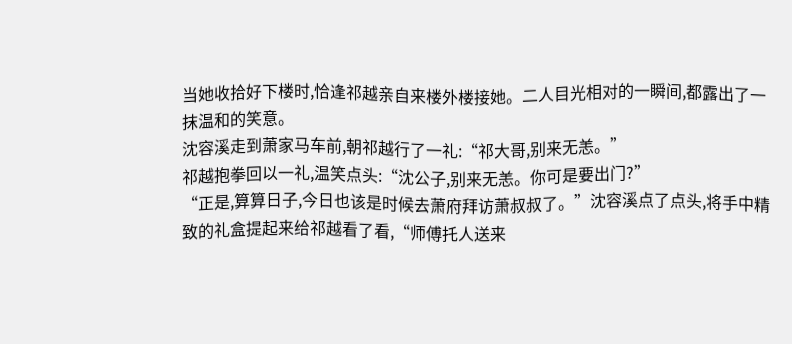当她收拾好下楼时,恰逢祁越亲自来楼外楼接她。二人目光相对的一瞬间,都露出了一抹温和的笑意。
沈容溪走到萧家马车前,朝祁越行了一礼:“祁大哥,别来无恙。”
祁越抱拳回以一礼,温笑点头:“沈公子,别来无恙。你可是要出门?”
“正是,算算日子,今日也该是时候去萧府拜访萧叔叔了。”沈容溪点了点头,将手中精致的礼盒提起来给祁越看了看,“师傅托人送来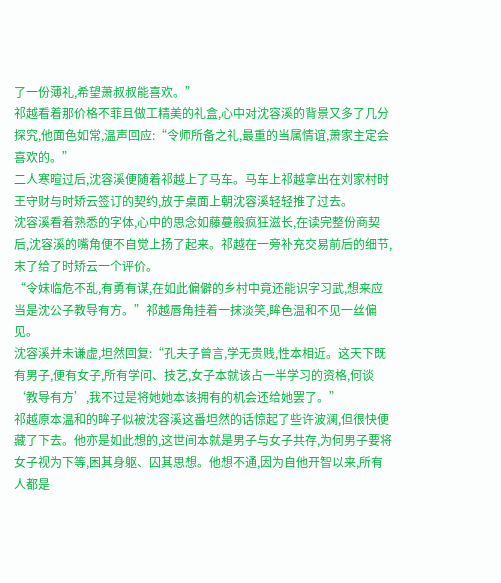了一份薄礼,希望萧叔叔能喜欢。”
祁越看着那价格不菲且做工精美的礼盒,心中对沈容溪的背景又多了几分探究,他面色如常,温声回应:“令师所备之礼,最重的当属情谊,萧家主定会喜欢的。”
二人寒暄过后,沈容溪便随着祁越上了马车。马车上祁越拿出在刘家村时王守财与时矫云签订的契约,放于桌面上朝沈容溪轻轻推了过去。
沈容溪看着熟悉的字体,心中的思念如藤蔓般疯狂滋长,在读完整份商契后,沈容溪的嘴角便不自觉上扬了起来。祁越在一旁补充交易前后的细节,末了给了时矫云一个评价。
“令妹临危不乱,有勇有谋,在如此偏僻的乡村中竟还能识字习武,想来应当是沈公子教导有方。”祁越唇角挂着一抹淡笑,眸色温和不见一丝偏见。
沈容溪并未谦虚,坦然回复:“孔夫子曾言,学无贵贱,性本相近。这天下既有男子,便有女子,所有学问、技艺,女子本就该占一半学习的资格,何谈‘教导有方’,我不过是将她她本该拥有的机会还给她罢了。”
祁越原本温和的眸子似被沈容溪这番坦然的话惊起了些许波澜,但很快便藏了下去。他亦是如此想的,这世间本就是男子与女子共存,为何男子要将女子视为下等,困其身躯、囚其思想。他想不通,因为自他开智以来,所有人都是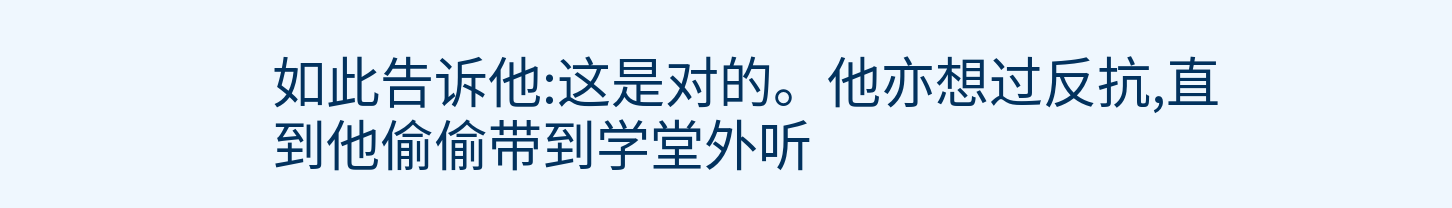如此告诉他:这是对的。他亦想过反抗,直到他偷偷带到学堂外听